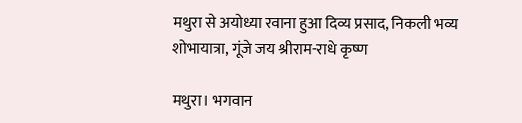मथुरा से अयोध्या रवाना हुआ दिव्य प्रसाद, निकली भव्य शोभायात्रा, गूंजे जय श्रीराम-राधे कृष्ण

मथुरा। भगवान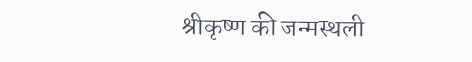श्रीकृष्ण की जन्मस्थली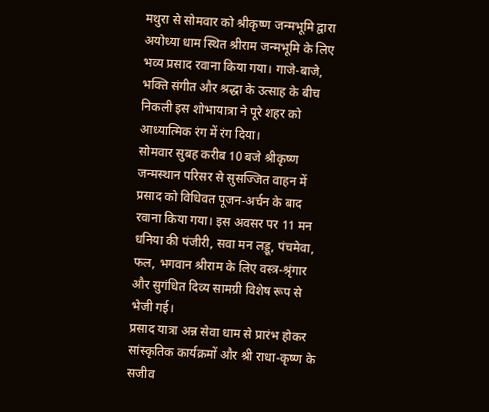मथुरा से सोमवार को श्रीकृष्ण जन्मभूमि द्वारा अयोध्या धाम स्थित श्रीराम जन्मभूमि के लिए भव्य प्रसाद रवाना किया गया। गाजे-बाजे, भक्ति संगीत और श्रद्धा के उत्साह के बीच निकली इस शोभायात्रा ने पूरे शहर को आध्यात्मिक रंग में रंग दिया।
सोमवार सुबह करीब 10 बजे श्रीकृष्ण जन्मस्थान परिसर से सुसज्जित वाहन में प्रसाद को विधिवत पूजन-अर्चन के बाद रवाना किया गया। इस अवसर पर 11 मन धनिया की पंजीरी, सवा मन लड्डू, पंचमेवा, फल, भगवान श्रीराम के लिए वस्त्र-श्रृंगार और सुगंधित दिव्य सामग्री विशेष रूप से भेजी गई।
प्रसाद यात्रा अन्न सेवा धाम से प्रारंभ होकर सांस्कृतिक कार्यक्रमों और श्री राधा-कृष्ण के सजीव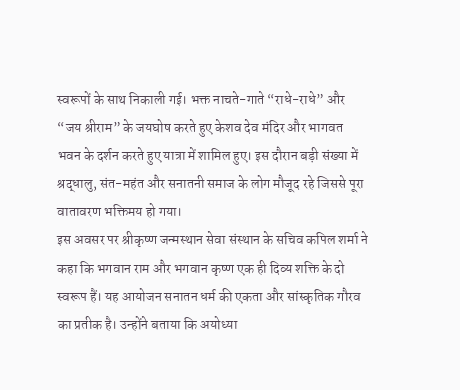स्वरूपों के साथ निकाली गई। भक्त नाचते-गाते “राधे-राधे” और “जय श्रीराम” के जयघोष करते हुए केशव देव मंदिर और भागवत भवन के दर्शन करते हुए यात्रा में शामिल हुए। इस दौरान बड़ी संख्या में श्रद्धालु, संत-महंत और सनातनी समाज के लोग मौजूद रहे जिससे पूरा वातावरण भक्तिमय हो गया।
इस अवसर पर श्रीकृष्ण जन्मस्थान सेवा संस्थान के सचिव कपिल शर्मा ने कहा कि भगवान राम और भगवान कृष्ण एक ही दिव्य शक्ति के दो स्वरूप हैं। यह आयोजन सनातन धर्म की एकता और सांस्कृतिक गौरव का प्रतीक है। उन्होंने बताया कि अयोध्या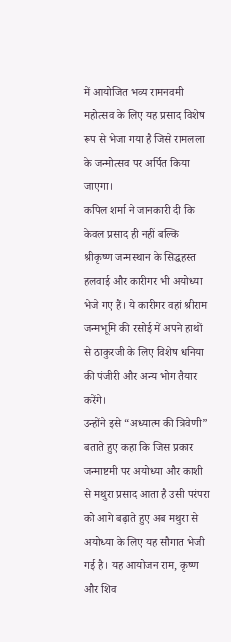में आयोजित भव्य रामनवमी महोत्सव के लिए यह प्रसाद विशेष रूप से भेजा गया है जिसे रामलला के जन्मोत्सव पर अर्पित किया जाएगा।
कपिल शर्मा ने जानकारी दी कि केवल प्रसाद ही नहीं बल्कि श्रीकृष्ण जन्मस्थान के सिद्धहस्त हलवाई और कारीगर भी अयोध्या भेजे गए हैं। ये कारीगर वहां श्रीराम जन्मभूमि की रसोई में अपने हाथों से ठाकुरजी के लिए विशेष धनिया की पंजीरी और अन्य भोग तैयार करेंगे।
उन्होंने इसे “अध्यात्म की त्रिवेणी” बताते हुए कहा कि जिस प्रकार जन्माष्टमी पर अयोध्या और काशी से मथुरा प्रसाद आता है उसी परंपरा को आगे बढ़ाते हुए अब मथुरा से अयोध्या के लिए यह सौगात भेजी गई है। यह आयोजन राम, कृष्ण और शिव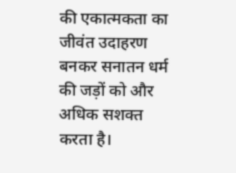की एकात्मकता का जीवंत उदाहरण बनकर सनातन धर्म की जड़ों को और अधिक सशक्त करता है।